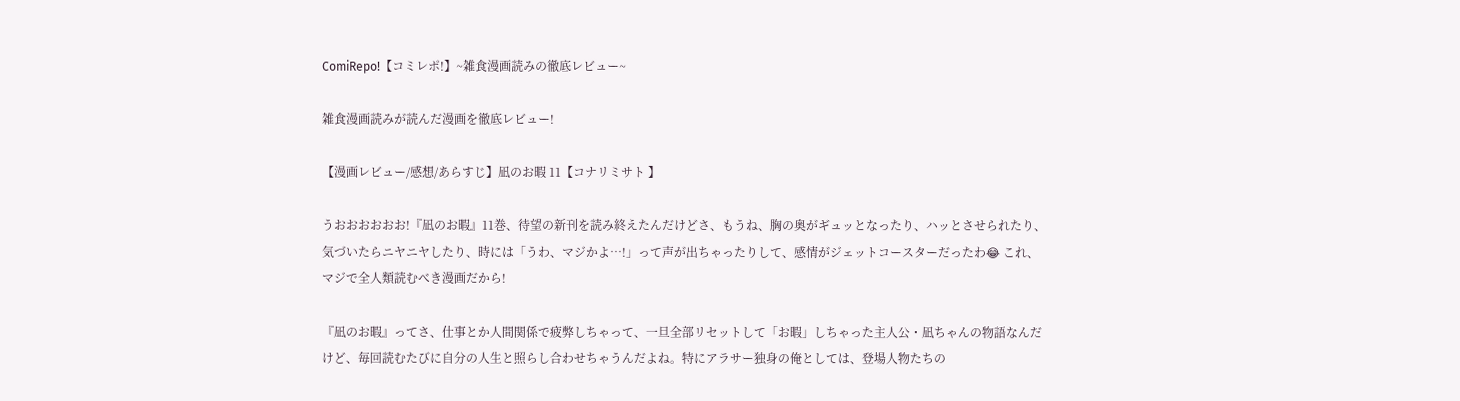ComiRepo!【コミレポ!】~雑食漫画読みの徹底レビュー~

雑食漫画読みが読んだ漫画を徹底レビュー!

【漫画レビュー/感想/あらすじ】凪のお暇 11【コナリミサト 】

うおおおおおお!『凪のお暇』11巻、待望の新刊を読み終えたんだけどさ、もうね、胸の奥がギュッとなったり、ハッとさせられたり、気づいたらニヤニヤしたり、時には「うわ、マジかよ…!」って声が出ちゃったりして、感情がジェットコースターだったわ😂 これ、マジで全人類読むべき漫画だから!

『凪のお暇』ってさ、仕事とか人間関係で疲弊しちゃって、一旦全部リセットして「お暇」しちゃった主人公・凪ちゃんの物語なんだけど、毎回読むたびに自分の人生と照らし合わせちゃうんだよね。特にアラサー独身の俺としては、登場人物たちの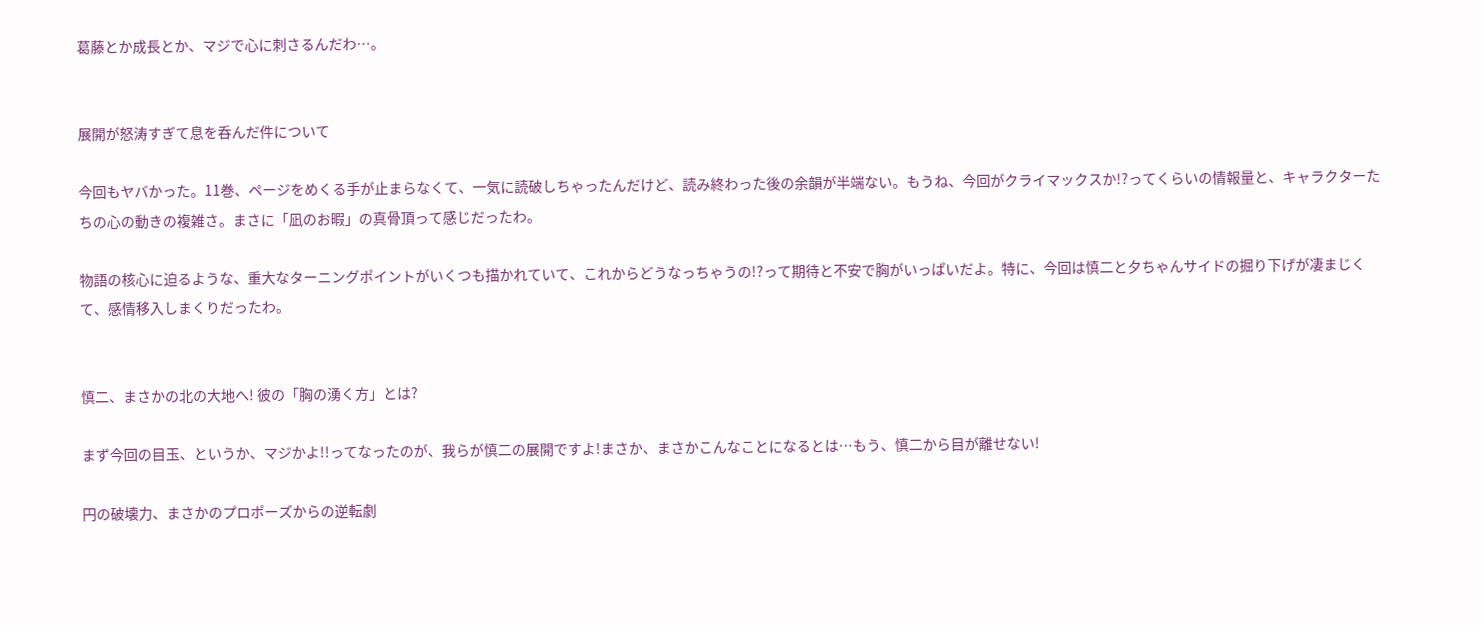葛藤とか成長とか、マジで心に刺さるんだわ…。


展開が怒涛すぎて息を呑んだ件について

今回もヤバかった。11巻、ページをめくる手が止まらなくて、一気に読破しちゃったんだけど、読み終わった後の余韻が半端ない。もうね、今回がクライマックスか!?ってくらいの情報量と、キャラクターたちの心の動きの複雑さ。まさに「凪のお暇」の真骨頂って感じだったわ。

物語の核心に迫るような、重大なターニングポイントがいくつも描かれていて、これからどうなっちゃうの!?って期待と不安で胸がいっぱいだよ。特に、今回は慎二と夕ちゃんサイドの掘り下げが凄まじくて、感情移入しまくりだったわ。


慎二、まさかの北の大地へ! 彼の「胸の湧く方」とは?

まず今回の目玉、というか、マジかよ!!ってなったのが、我らが慎二の展開ですよ!まさか、まさかこんなことになるとは…もう、慎二から目が離せない!

円の破壊力、まさかのプロポーズからの逆転劇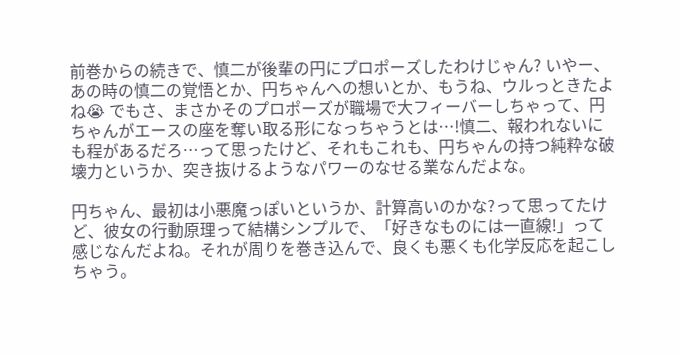前巻からの続きで、慎二が後輩の円にプロポーズしたわけじゃん? いやー、あの時の慎二の覚悟とか、円ちゃんへの想いとか、もうね、ウルっときたよね😭 でもさ、まさかそのプロポーズが職場で大フィーバーしちゃって、円ちゃんがエースの座を奪い取る形になっちゃうとは…!慎二、報われないにも程があるだろ…って思ったけど、それもこれも、円ちゃんの持つ純粋な破壊力というか、突き抜けるようなパワーのなせる業なんだよな。

円ちゃん、最初は小悪魔っぽいというか、計算高いのかな?って思ってたけど、彼女の行動原理って結構シンプルで、「好きなものには一直線!」って感じなんだよね。それが周りを巻き込んで、良くも悪くも化学反応を起こしちゃう。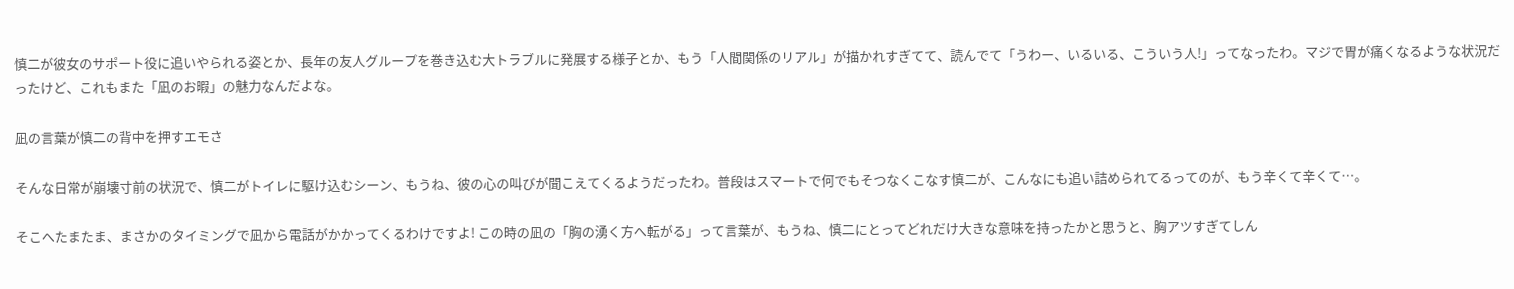慎二が彼女のサポート役に追いやられる姿とか、長年の友人グループを巻き込む大トラブルに発展する様子とか、もう「人間関係のリアル」が描かれすぎてて、読んでて「うわー、いるいる、こういう人!」ってなったわ。マジで胃が痛くなるような状況だったけど、これもまた「凪のお暇」の魅力なんだよな。

凪の言葉が慎二の背中を押すエモさ

そんな日常が崩壊寸前の状況で、慎二がトイレに駆け込むシーン、もうね、彼の心の叫びが聞こえてくるようだったわ。普段はスマートで何でもそつなくこなす慎二が、こんなにも追い詰められてるってのが、もう辛くて辛くて…。

そこへたまたま、まさかのタイミングで凪から電話がかかってくるわけですよ! この時の凪の「胸の湧く方へ転がる」って言葉が、もうね、慎二にとってどれだけ大きな意味を持ったかと思うと、胸アツすぎてしん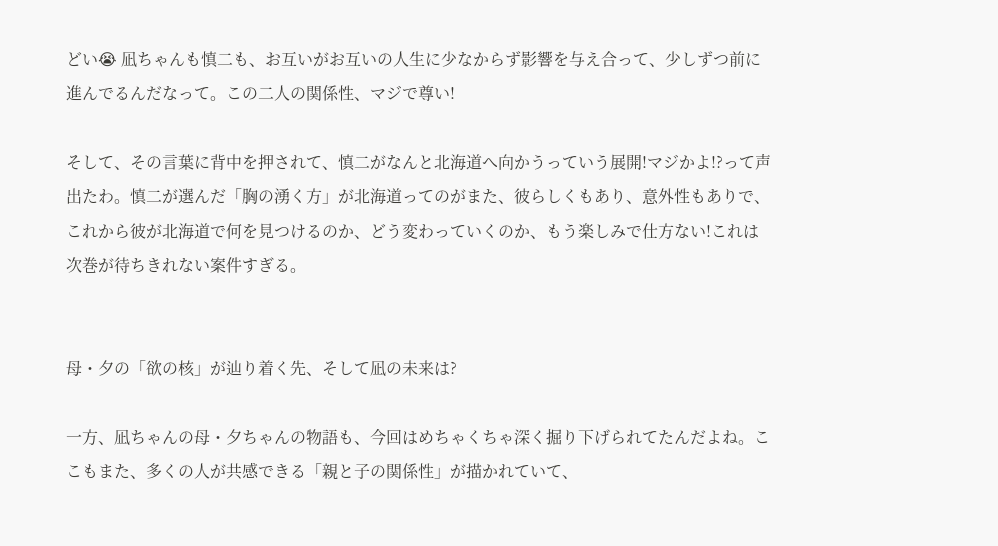どい😭 凪ちゃんも慎二も、お互いがお互いの人生に少なからず影響を与え合って、少しずつ前に進んでるんだなって。この二人の関係性、マジで尊い!

そして、その言葉に背中を押されて、慎二がなんと北海道へ向かうっていう展開!マジかよ!?って声出たわ。慎二が選んだ「胸の湧く方」が北海道ってのがまた、彼らしくもあり、意外性もありで、これから彼が北海道で何を見つけるのか、どう変わっていくのか、もう楽しみで仕方ない!これは次巻が待ちきれない案件すぎる。


母・夕の「欲の核」が辿り着く先、そして凪の未来は?

一方、凪ちゃんの母・夕ちゃんの物語も、今回はめちゃくちゃ深く掘り下げられてたんだよね。ここもまた、多くの人が共感できる「親と子の関係性」が描かれていて、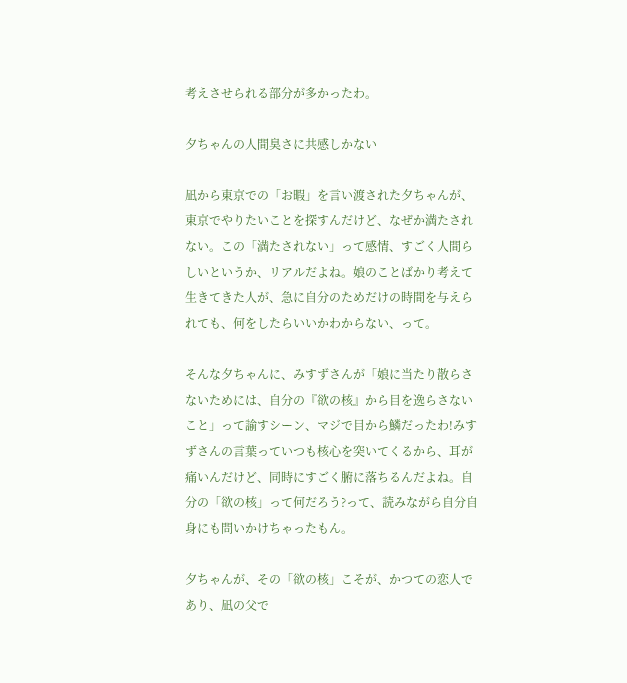考えさせられる部分が多かったわ。

夕ちゃんの人間臭さに共感しかない

凪から東京での「お暇」を言い渡された夕ちゃんが、東京でやりたいことを探すんだけど、なぜか満たされない。この「満たされない」って感情、すごく人間らしいというか、リアルだよね。娘のことばかり考えて生きてきた人が、急に自分のためだけの時間を与えられても、何をしたらいいかわからない、って。

そんな夕ちゃんに、みすずさんが「娘に当たり散らさないためには、自分の『欲の核』から目を逸らさないこと」って諭すシーン、マジで目から鱗だったわ!みすずさんの言葉っていつも核心を突いてくるから、耳が痛いんだけど、同時にすごく腑に落ちるんだよね。自分の「欲の核」って何だろう?って、読みながら自分自身にも問いかけちゃったもん。

夕ちゃんが、その「欲の核」こそが、かつての恋人であり、凪の父で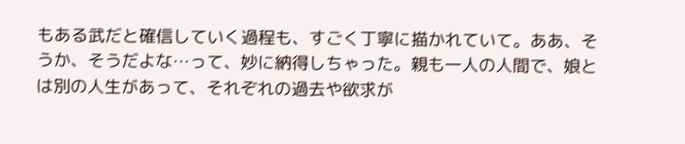もある武だと確信していく過程も、すごく丁寧に描かれていて。ああ、そうか、そうだよな…って、妙に納得しちゃった。親も一人の人間で、娘とは別の人生があって、それぞれの過去や欲求が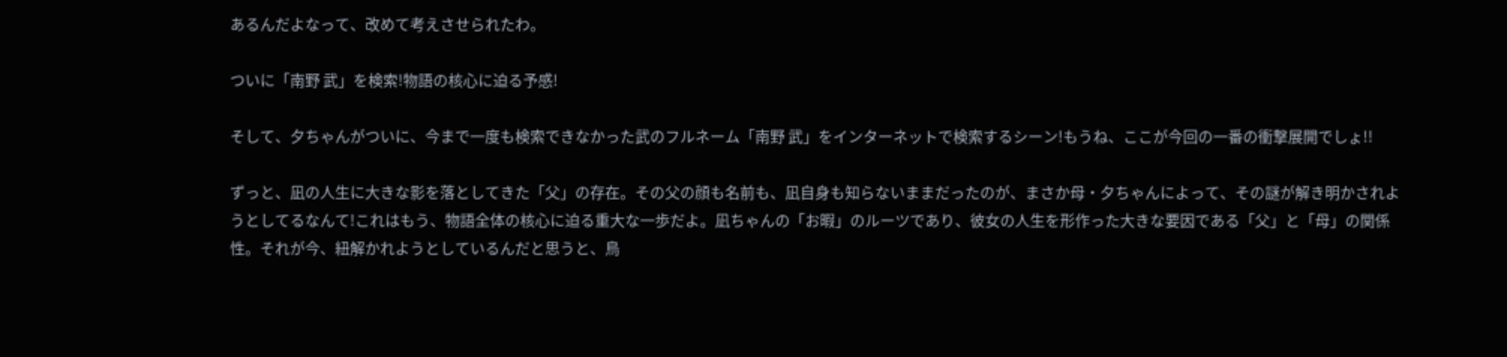あるんだよなって、改めて考えさせられたわ。

ついに「南野 武」を検索!物語の核心に迫る予感!

そして、夕ちゃんがついに、今まで一度も検索できなかった武のフルネーム「南野 武」をインターネットで検索するシーン!もうね、ここが今回の一番の衝撃展開でしょ!!

ずっと、凪の人生に大きな影を落としてきた「父」の存在。その父の顔も名前も、凪自身も知らないままだったのが、まさか母・夕ちゃんによって、その謎が解き明かされようとしてるなんて!これはもう、物語全体の核心に迫る重大な一歩だよ。凪ちゃんの「お暇」のルーツであり、彼女の人生を形作った大きな要因である「父」と「母」の関係性。それが今、紐解かれようとしているんだと思うと、鳥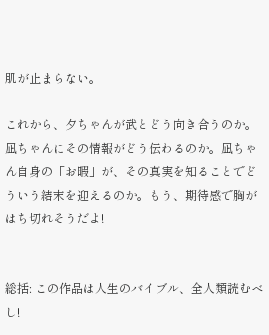肌が止まらない。

これから、夕ちゃんが武とどう向き合うのか。凪ちゃんにその情報がどう伝わるのか。凪ちゃん自身の「お暇」が、その真実を知ることでどういう結末を迎えるのか。もう、期待感で胸がはち切れそうだよ!


総括: この作品は人生のバイブル、全人類読むべし!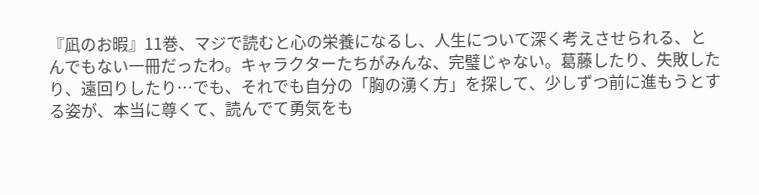『凪のお暇』11巻、マジで読むと心の栄養になるし、人生について深く考えさせられる、とんでもない一冊だったわ。キャラクターたちがみんな、完璧じゃない。葛藤したり、失敗したり、遠回りしたり…でも、それでも自分の「胸の湧く方」を探して、少しずつ前に進もうとする姿が、本当に尊くて、読んでて勇気をも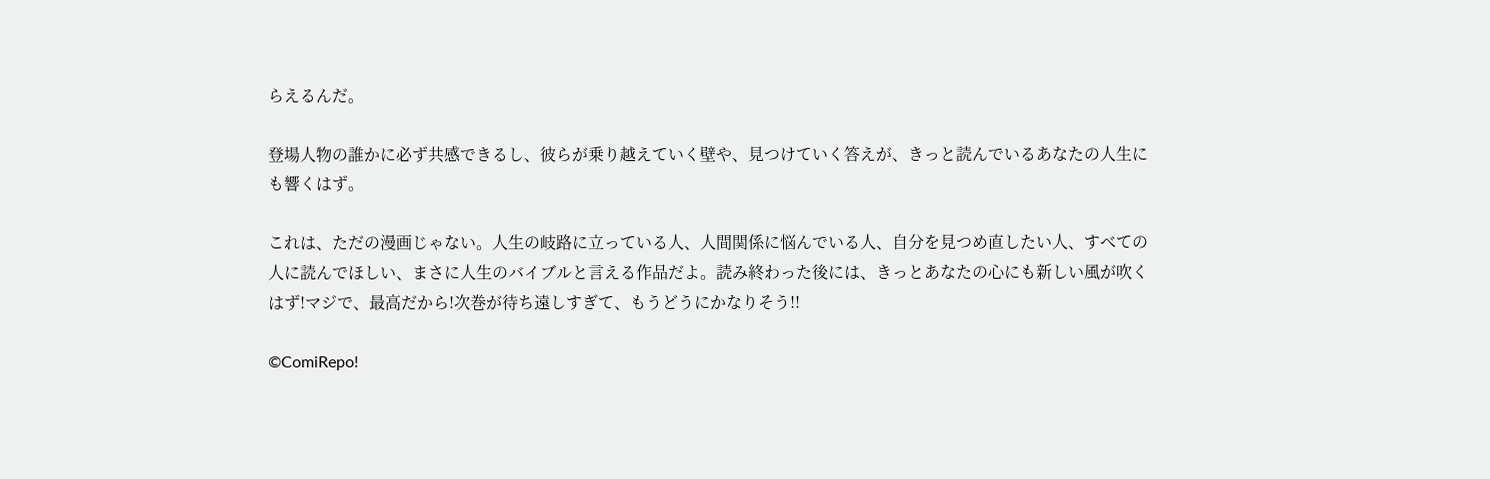らえるんだ。

登場人物の誰かに必ず共感できるし、彼らが乗り越えていく壁や、見つけていく答えが、きっと読んでいるあなたの人生にも響くはず。

これは、ただの漫画じゃない。人生の岐路に立っている人、人間関係に悩んでいる人、自分を見つめ直したい人、すべての人に読んでほしい、まさに人生のバイブルと言える作品だよ。読み終わった後には、きっとあなたの心にも新しい風が吹くはず!マジで、最高だから!次巻が待ち遠しすぎて、もうどうにかなりそう!!

©ComiRepo!